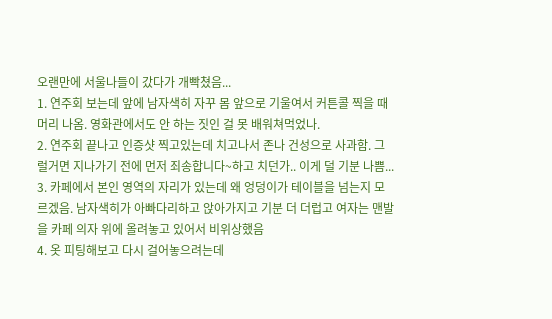오랜만에 서울나들이 갔다가 개빡쳤음...
1. 연주회 보는데 앞에 남자색히 자꾸 몸 앞으로 기울여서 커튼콜 찍을 때 머리 나옴. 영화관에서도 안 하는 짓인 걸 못 배워쳐먹었나.
2. 연주회 끝나고 인증샷 찍고있는데 치고나서 존나 건성으로 사과함. 그럴거면 지나가기 전에 먼저 죄송합니다~하고 치던가.. 이게 덜 기분 나쁨...
3. 카페에서 본인 영역의 자리가 있는데 왜 엉덩이가 테이블을 넘는지 모르겠음. 남자색히가 아빠다리하고 앉아가지고 기분 더 더럽고 여자는 맨발을 카페 의자 위에 올려놓고 있어서 비위상했음
4. 옷 피팅해보고 다시 걸어놓으려는데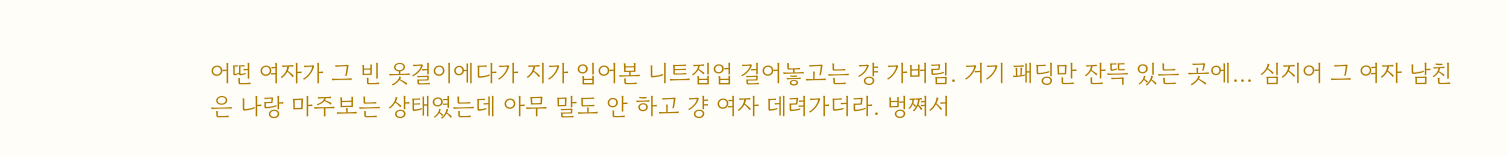어떤 여자가 그 빈 옷걸이에다가 지가 입어본 니트집업 걸어놓고는 걍 가버림. 거기 패딩만 잔뜩 있는 곳에... 심지어 그 여자 남친은 나랑 마주보는 상태였는데 아무 말도 안 하고 걍 여자 데려가더라. 벙쪄서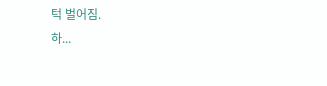턱 벌어짐.
하...